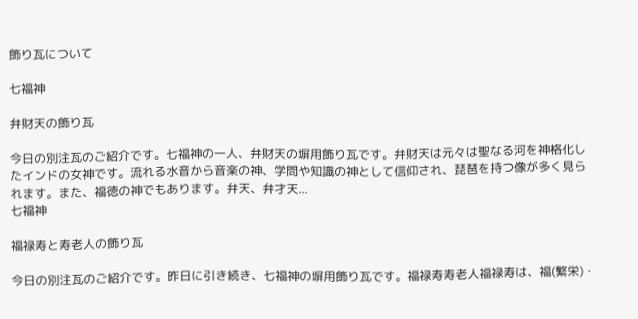飾り瓦について

七福神

弁財天の飾り瓦

今日の別注瓦のご紹介です。七福神の一人、弁財天の塀用飾り瓦です。弁財天は元々は聖なる河を神格化したインドの女神です。流れる水音から音楽の神、学問や知識の神として信仰され、琵琶を持つ像が多く見られます。また、福徳の神でもあります。弁天、弁才天...
七福神

福禄寿と寿老人の飾り瓦

今日の別注瓦のご紹介です。昨日に引き続き、七福神の塀用飾り瓦です。福禄寿寿老人福禄寿は、福(繁栄)・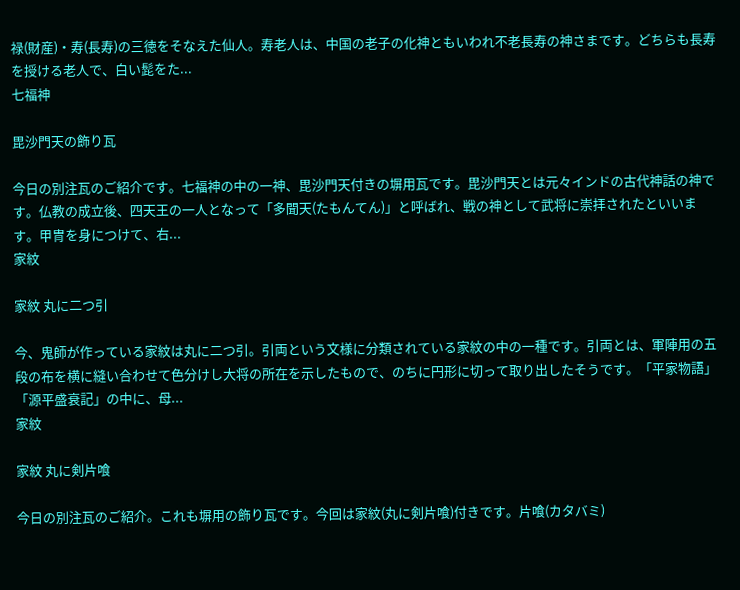禄(財産)・寿(長寿)の三徳をそなえた仙人。寿老人は、中国の老子の化神ともいわれ不老長寿の神さまです。どちらも長寿を授ける老人で、白い髭をた...
七福神

毘沙門天の飾り瓦

今日の別注瓦のご紹介です。七福神の中の一神、毘沙門天付きの塀用瓦です。毘沙門天とは元々インドの古代神話の神です。仏教の成立後、四天王の一人となって「多聞天(たもんてん)」と呼ばれ、戦の神として武将に崇拝されたといいます。甲冑を身につけて、右...
家紋

家紋 丸に二つ引

今、鬼師が作っている家紋は丸に二つ引。引両という文様に分類されている家紋の中の一種です。引両とは、軍陣用の五段の布を横に縫い合わせて色分けし大将の所在を示したもので、のちに円形に切って取り出したそうです。「平家物語」「源平盛衰記」の中に、母...
家紋

家紋 丸に剣片喰

今日の別注瓦のご紹介。これも塀用の飾り瓦です。今回は家紋(丸に剣片喰)付きです。片喰(カタバミ)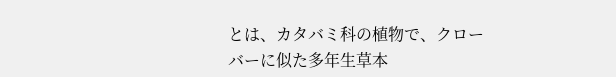とは、カタバミ科の植物で、クローバーに似た多年生草本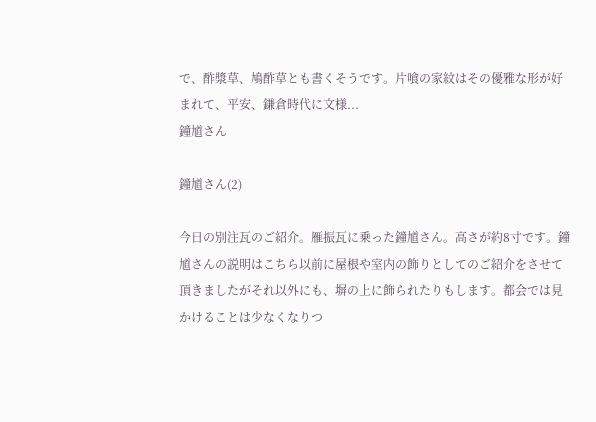で、酢漿草、鳩酢草とも書くそうです。片喰の家紋はその優雅な形が好まれて、平安、鎌倉時代に文様...
鐘馗さん

鐘馗さん(2)

今日の別注瓦のご紹介。雁振瓦に乗った鐘馗さん。高さが約8寸です。鐘馗さんの説明はこちら以前に屋根や室内の飾りとしてのご紹介をさせて頂きましたがそれ以外にも、塀の上に飾られたりもします。都会では見かけることは少なくなりつ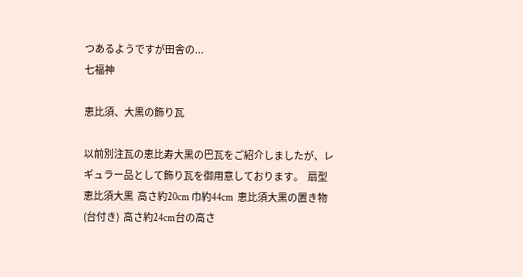つあるようですが田舎の...
七福神

恵比須、大黒の飾り瓦

以前別注瓦の恵比寿大黒の巴瓦をご紹介しましたが、レギュラー品として飾り瓦を御用意しております。  扇型恵比須大黒  高さ約20cm 巾約44cm  恵比須大黒の置き物(台付き)  高さ約24cm台の高さ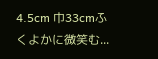4.5cm 巾33cmふくよかに微笑む...